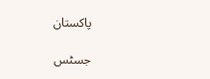پاکستان

جسٹس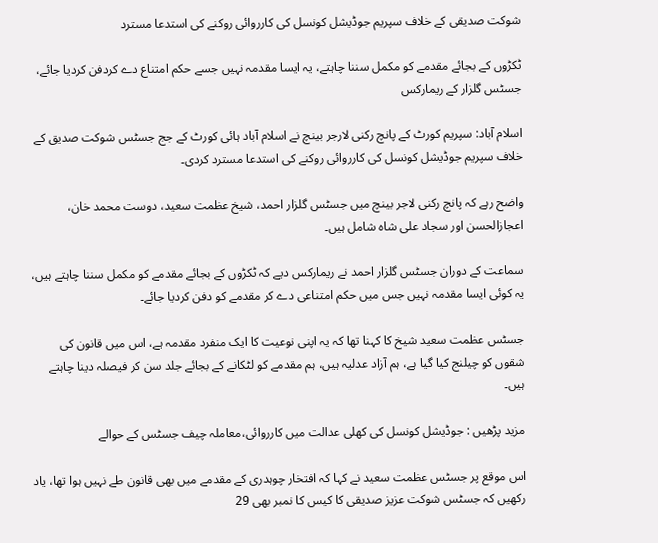شوکت صدیقی کے خلاف سپریم جوڈیشل کونسل کی کارروائی روکنے کی استدعا مسترد

ٹکڑوں کے بجائے مقدمے کو مکمل سننا چاہتے، یہ ایسا مقدمہ نہیں جسے حکم امتناع دے کردفن کردیا جائے، جسٹس گلزار کے ریمارکس

اسلام آباد: سپریم کورٹ کے پانچ رکنی لارجر بینچ نے اسلام آباد ہائی کورٹ کے جج جسٹس شوکت صدیق کے خلاف سپریم جوڈیشل کونسل کی کارروائی روکنے کی استدعا مسترد کردی۔

واضح رہے کہ پانچ رکنی لاجر بینچ میں جسٹس گلزار احمد، شیخ عظمت سعید، دوست محمد خان، اعجازالحسن اور سجاد علی شاہ شامل ہیں۔

سماعت کے دوران جسٹس گلزار احمد نے ریمارکس دیے کہ ٹکڑوں کے بجائے مقدمے کو مکمل سننا چاہتے ہیں، یہ کوئی ایسا مقدمہ نہیں جس میں حکم امتناعی دے کر مقدمے کو دفن کردیا جائے۔

جسٹس عظمت سعید شیخ کا کہنا تھا کہ یہ اپنی نوعیت کا ایک منفرد مقدمہ ہے، اس میں قانون کی شقوں کو چیلنج کیا گیا ہے، ہم آزاد عدلیہ ہیں، ہم مقدمے کو لٹکانے کے بجائے جلد سن کر فیصلہ دینا چاہتے ہیں۔

مزید پڑھیں : جوڈیشل کونسل کی کھلی عدالت میں کارروائی،معاملہ چیف جسٹس کے حوالے

اس موقع پر جسٹس عظمت سعید نے کہا کہ افتخار چوہدری کے مقدمے میں بھی قانون طے نہیں ہوا تھا، یاد رکھیں کہ جسٹس شوکت عزیز صدیقی کا کیس کا نمبر بھی 29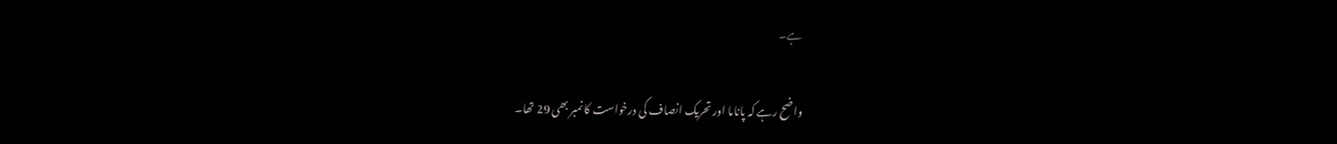ہے۔

واضح رہے کہ پاناما اور تحریک انصاف کی درخواست کا نمبر بھی 29 تھا۔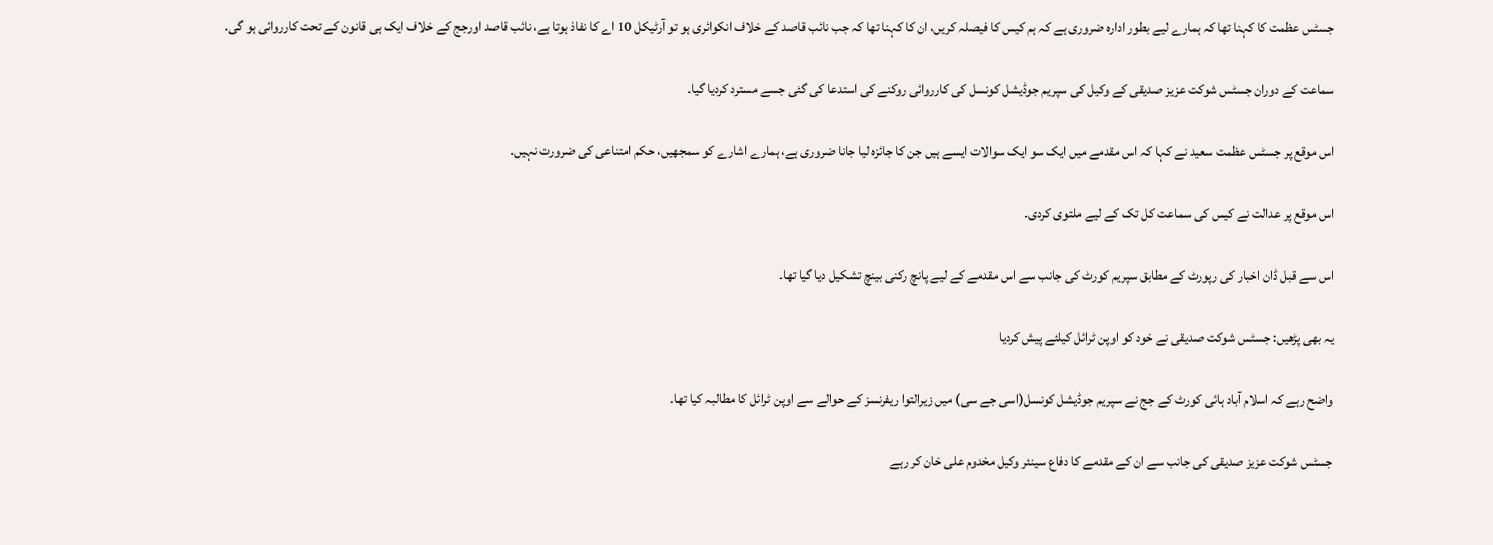جسٹس عظمت کا کہنا تھا کہ ہمارے لیے بطور ادارہ ضروری ہے کہ ہم کیس کا فیصلہ کریں، ان کا کہنا تھا کہ جب نائب قاصد کے خلاف انکوائری ہو تو آرٹیکل 10 اے کا نفاذ ہوتا ہے، نائب قاصد اورجج کے خلاف ایک ہی قانون کے تحت کارروائی ہو گی۔

سماعت کے دوران جسٹس شوکت عزیز صدیقی کے وکیل کی سپریم جوڈیشل کونسل کی کارروائی روکنے کی استدعا کی گئی جسے مسترد کردیا گیا۔

اس موقع پر جسٹس عظمت سعید نے کہا کہ اس مقدمے میں ایک سو ایک سوالات ایسے ہیں جن کا جائزہ لیا جانا ضروری ہے، ہمارے اشارے کو سمجھیں، حکم امتناعی کی ضرورت نہیں۔

اس موقع پر عدالت نے کیس کی سماعت کل تک کے لیے ملتوی کردی۔

اس سے قبل ڈان اخبار کی رپورٹ کے مطابق سپریم کورٹ کی جانب سے اس مقدمے کے لیے پانچ رکنی بینچ تشکیل دیا گیا تھا۔

یہ بھی پڑھیں: جسٹس شوکت صدیقی نے خود کو اوپن ٹرائل کیلئے پیش کردیا

واضح رہے کہ اسلام آباد ہائی کورٹ کے جج نے سپریم جوڈیشل کونسل(اسی جے سی) میں زیرالتوا ریفرنسز کے حوالے سے اوپن ٹرائل کا مطالبہ کیا تھا۔

جسٹس شوکت عزیز صدیقی کی جانب سے ان کے مقدمے کا دفاع سینئر وکیل مخدوم علی خان کر رہے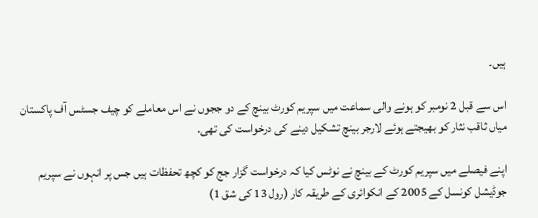ہیں۔

اس سے قبل 2 نومبر کو ہونے والی سماعت میں سپریم کورٹ بینچ کے دو ججوں نے اس معاملے کو چیف جسٹس آف پاکستان میاں ثاقب نثار کو بھیجتے ہوئے لارجر بینچ تشکیل دینے کی درخواست کی تھی.

اپنے فیصلے میں سپریم کورٹ کے بینچ نے نوٹس کیا کہ درخواست گزار جج کو کچھ تحفظات ہیں جس پر انہوں نے سپریم جوڈیشل کونسل کے 2005 کے انکوائری کے طریقہ کار (رول 13 کی شق 1)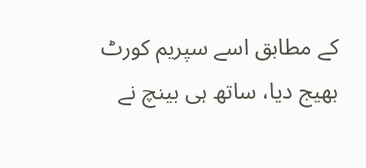کے مطابق اسے سپریم کورٹ بھیج دیا، ساتھ ہی بینچ نے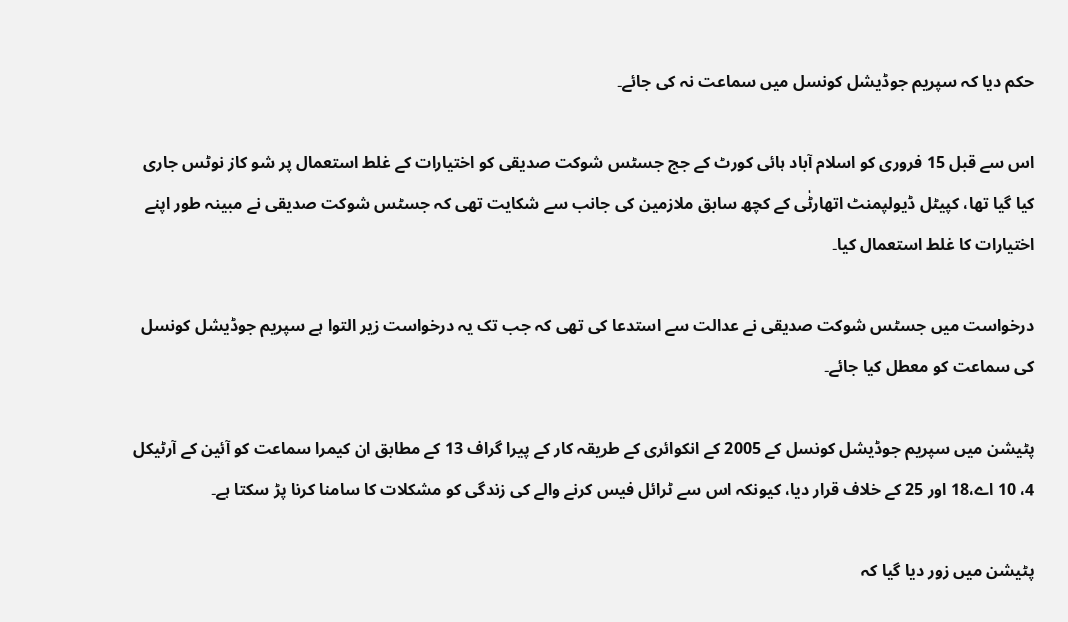حکم دیا کہ سپریم جوڈیشل کونسل میں سماعت نہ کی جائے۔

اس سے قبل 15 فروری کو اسلام آباد ہائی کورٹ کے جج جسٹس شوکت صدیقی کو اختیارات کے غلط استعمال پر شو کاز نوٹس جاری کیا گیا تھا، کپیٹل ڈیولپمنٹ اتھارٹٰی کے کچھ سابق ملازمین کی جانب سے شکایت تھی کہ جسٹس شوکت صدیقی نے مبینہ طور اپنے اختیارات کا غلط استعمال کیا۔

درخواست میں جسٹس شوکت صدیقی نے عدالت سے استدعا کی تھی کہ جب تک یہ درخواست زیر التوا ہے سپریم جوڈیشل کونسل کی سماعت کو معطل کیا جائے۔

پٹیشن میں سپریم جوڈیشل کونسل کے 2005 کے انکوائری کے طریقہ کار کے پیرا گراف 13 کے مطابق ان کیمرا سماعت کو آئین کے آرٹیکل 4، 10 اے،18 اور 25 کے خلاف قرار دیا، کیونکہ اس سے ٹرائل فیس کرنے والے کی زندگی کو مشکلات کا سامنا کرنا پڑ سکتا ہے۔

پٹیشن میں زور دیا گیا کہ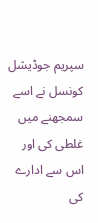سپریم جوڈیشل کونسل نے اسے سمجھنے میں غلطی کی اور اس سے ادارے کی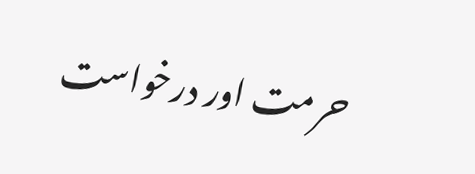حرمت اور درخواست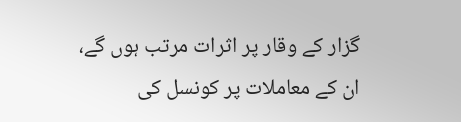گزار کے وقار پر اثرات مرتب ہوں گے، ان کے معاملات پر کونسل کی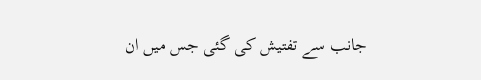جانب سے تفتیش کی گئی جس میں ان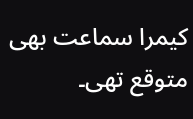کیمرا سماعت بھی متوقع تھی۔